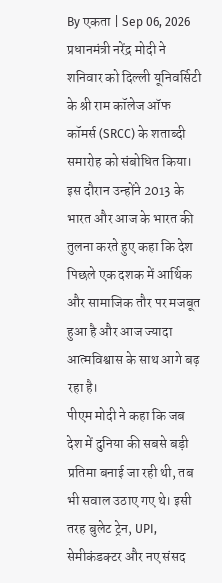By एकता | Sep 06, 2026
प्रधानमंत्री नरेंद्र मोदी ने शनिवार को दिल्ली यूनिवर्सिटी के श्री राम कॉलेज ऑफ कॉमर्स (SRCC) के शताब्दी समारोह को संबोधित किया। इस दौरान उन्होंने 2013 के भारत और आज के भारत की तुलना करते हुए कहा कि देश पिछले एक दशक में आर्थिक और सामाजिक तौर पर मजबूत हुआ है और आज ज्यादा आत्मविश्वास के साथ आगे बढ़ रहा है।
पीएम मोदी ने कहा कि जब देश में दुनिया की सबसे बड़ी प्रतिमा बनाई जा रही थी, तब भी सवाल उठाए गए थे। इसी तरह बुलेट ट्रेन, UPI, सेमीकंडक्टर और नए संसद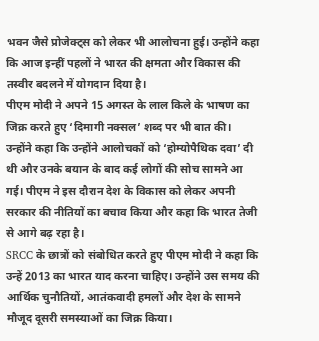भवन जैसे प्रोजेक्ट्स को लेकर भी आलोचना हुई। उन्होंने कहा कि आज इन्हीं पहलों ने भारत की क्षमता और विकास की तस्वीर बदलने में योगदान दिया है।
पीएम मोदी ने अपने 15 अगस्त के लाल किले के भाषण का जिक्र करते हुए ‘दिमागी नक्सल’ शब्द पर भी बात की। उन्होंने कहा कि उन्होंने आलोचकों को ‘होम्योपैथिक दवा’ दी थी और उनके बयान के बाद कई लोगों की सोच सामने आ गई। पीएम ने इस दौरान देश के विकास को लेकर अपनी सरकार की नीतियों का बचाव किया और कहा कि भारत तेजी से आगे बढ़ रहा है।
SRCC के छात्रों को संबोधित करते हुए पीएम मोदी ने कहा कि उन्हें 2013 का भारत याद करना चाहिए। उन्होंने उस समय की आर्थिक चुनौतियों, आतंकवादी हमलों और देश के सामने मौजूद दूसरी समस्याओं का जिक्र किया।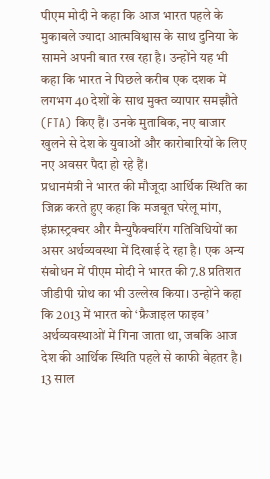पीएम मोदी ने कहा कि आज भारत पहले के मुकाबले ज्यादा आत्मविश्वास के साथ दुनिया के सामने अपनी बात रख रहा है। उन्होंने यह भी कहा कि भारत ने पिछले करीब एक दशक में लगभग 40 देशों के साथ मुक्त व्यापार समझौते (FTA) किए हैं। उनके मुताबिक, नए बाजार खुलने से देश के युवाओं और कारोबारियों के लिए नए अवसर पैदा हो रहे हैं।
प्रधानमंत्री ने भारत की मौजूदा आर्थिक स्थिति का जिक्र करते हुए कहा कि मजबूत घरेलू मांग, इंफ्रास्ट्रक्चर और मैन्युफैक्चरिंग गतिविधियों का असर अर्थव्यवस्था में दिखाई दे रहा है। एक अन्य संबोधन में पीएम मोदी ने भारत की 7.8 प्रतिशत जीडीपी ग्रोथ का भी उल्लेख किया। उन्होंने कहा कि 2013 में भारत को ‘फ्रैजाइल फाइव’ अर्थव्यवस्थाओं में गिना जाता था, जबकि आज देश की आर्थिक स्थिति पहले से काफी बेहतर है।
13 साल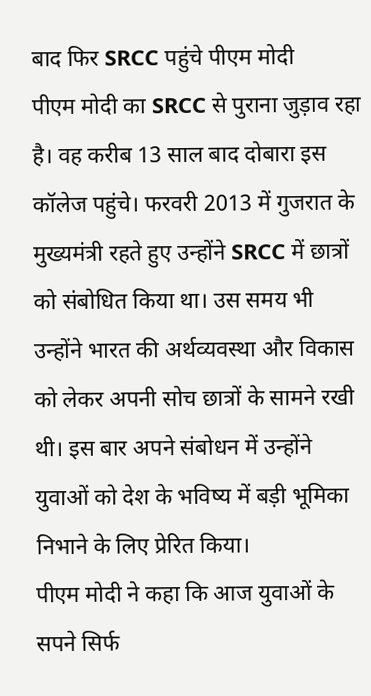बाद फिर SRCC पहुंचे पीएम मोदी
पीएम मोदी का SRCC से पुराना जुड़ाव रहा है। वह करीब 13 साल बाद दोबारा इस कॉलेज पहुंचे। फरवरी 2013 में गुजरात के मुख्यमंत्री रहते हुए उन्होंने SRCC में छात्रों को संबोधित किया था। उस समय भी उन्होंने भारत की अर्थव्यवस्था और विकास को लेकर अपनी सोच छात्रों के सामने रखी थी। इस बार अपने संबोधन में उन्होंने युवाओं को देश के भविष्य में बड़ी भूमिका निभाने के लिए प्रेरित किया।
पीएम मोदी ने कहा कि आज युवाओं के सपने सिर्फ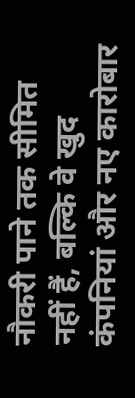नौकरी पाने तक सीमित नहीं हैं, बल्कि वे खुद कंपनियां और नए कारोबार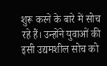शुरू करने के बारे में सोच रहे हैं। उन्होंने युवाओं की इसी उद्यमशील सोच को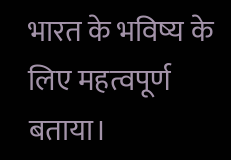भारत के भविष्य के लिए महत्वपूर्ण बताया।